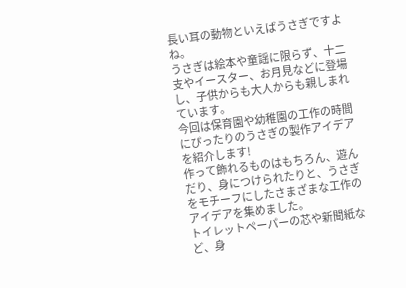長い耳の動物といえばうさぎですよね。
うさぎは絵本や童謡に限らず、十二支やイースター、お月見などに登場し、子供からも大人からも親しまれています。
今回は保育園や幼稚園の工作の時間にぴったりのうさぎの製作アイデアを紹介します!
作って飾れるものはもちろん、遊んだり、身につけられたりと、うさぎをモチーフにしたさまざまな工作のアイデアを集めました。
トイレットペーパーの芯や新聞紙など、身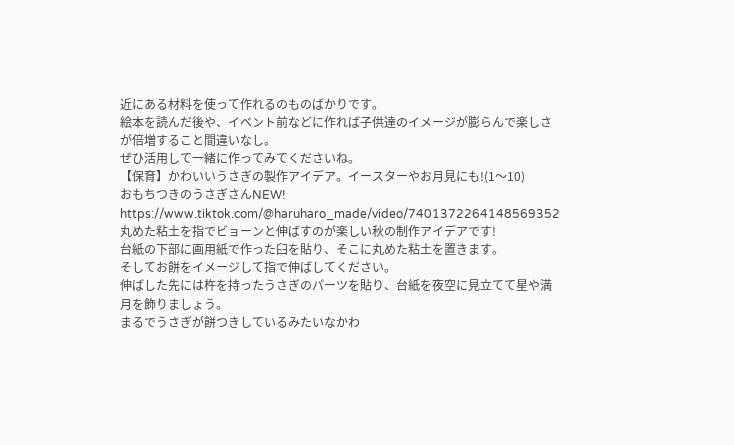近にある材料を使って作れるのものばかりです。
絵本を読んだ後や、イベント前などに作れば子供達のイメージが膨らんで楽しさが倍増すること間違いなし。
ぜひ活用して一緒に作ってみてくださいね。
【保育】かわいいうさぎの製作アイデア。イースターやお月見にも!(1〜10)
おもちつきのうさぎさんNEW!
https://www.tiktok.com/@haruharo_made/video/7401372264148569352丸めた粘土を指でビョーンと伸ばすのが楽しい秋の制作アイデアです!
台紙の下部に画用紙で作った臼を貼り、そこに丸めた粘土を置きます。
そしてお餅をイメージして指で伸ばしてください。
伸ばした先には杵を持ったうさぎのパーツを貼り、台紙を夜空に見立てて星や満月を飾りましょう。
まるでうさぎが餅つきしているみたいなかわ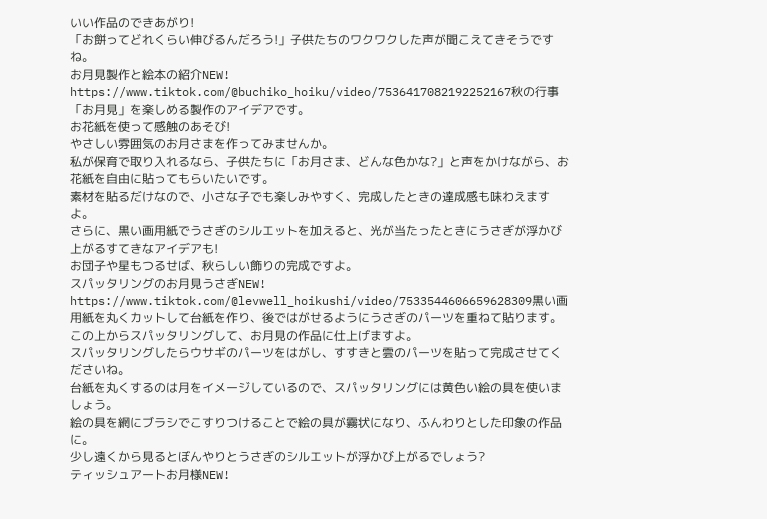いい作品のできあがり!
「お餅ってどれくらい伸びるんだろう!」子供たちのワクワクした声が聞こえてきそうですね。
お月見製作と絵本の紹介NEW!
https://www.tiktok.com/@buchiko_hoiku/video/7536417082192252167秋の行事「お月見」を楽しめる製作のアイデアです。
お花紙を使って感触のあそび!
やさしい雰囲気のお月さまを作ってみませんか。
私が保育で取り入れるなら、子供たちに「お月さま、どんな色かな?」と声をかけながら、お花紙を自由に貼ってもらいたいです。
素材を貼るだけなので、小さな子でも楽しみやすく、完成したときの達成感も味わえますよ。
さらに、黒い画用紙でうさぎのシルエットを加えると、光が当たったときにうさぎが浮かび上がるすてきなアイデアも!
お団子や星もつるせば、秋らしい飾りの完成ですよ。
スパッタリングのお月見うさぎNEW!
https://www.tiktok.com/@levwell_hoikushi/video/7533544606659628309黒い画用紙を丸くカットして台紙を作り、後ではがせるようにうさぎのパーツを重ねて貼ります。
この上からスパッタリングして、お月見の作品に仕上げますよ。
スパッタリングしたらウサギのパーツをはがし、すすきと雲のパーツを貼って完成させてくださいね。
台紙を丸くするのは月をイメージしているので、スパッタリングには黄色い絵の具を使いましょう。
絵の具を網にブラシでこすりつけることで絵の具が霧状になり、ふんわりとした印象の作品に。
少し遠くから見るとぼんやりとうさぎのシルエットが浮かび上がるでしょう?
ティッシュアートお月様NEW!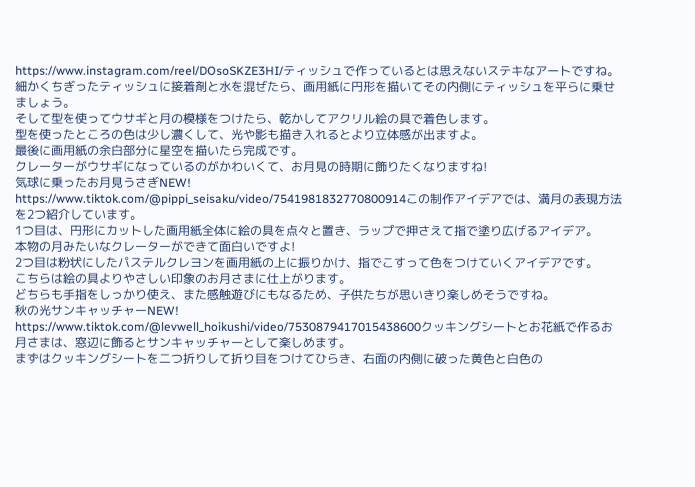https://www.instagram.com/reel/DOsoSKZE3HI/ティッシュで作っているとは思えないステキなアートですね。
細かくちぎったティッシュに接着剤と水を混ぜたら、画用紙に円形を描いてその内側にティッシュを平らに乗せましょう。
そして型を使ってウサギと月の模様をつけたら、乾かしてアクリル絵の具で着色します。
型を使ったところの色は少し濃くして、光や影も描き入れるとより立体感が出ますよ。
最後に画用紙の余白部分に星空を描いたら完成です。
クレーターがウサギになっているのがかわいくて、お月見の時期に飾りたくなりますね!
気球に乗ったお月見うさぎNEW!
https://www.tiktok.com/@pippi_seisaku/video/7541981832770800914この制作アイデアでは、満月の表現方法を2つ紹介しています。
1つ目は、円形にカットした画用紙全体に絵の具を点々と置き、ラップで押さえて指で塗り広げるアイデア。
本物の月みたいなクレーターができて面白いですよ!
2つ目は粉状にしたパステルクレヨンを画用紙の上に振りかけ、指でこすって色をつけていくアイデアです。
こちらは絵の具よりやさしい印象のお月さまに仕上がります。
どちらも手指をしっかり使え、また感触遊びにもなるため、子供たちが思いきり楽しめそうですね。
秋の光サンキャッチャーNEW!
https://www.tiktok.com/@levwell_hoikushi/video/7530879417015438600クッキングシートとお花紙で作るお月さまは、窓辺に飾るとサンキャッチャーとして楽しめます。
まずはクッキングシートを二つ折りして折り目をつけてひらき、右面の内側に破った黄色と白色の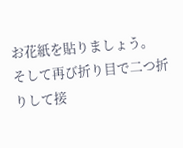お花紙を貼りましょう。
そして再び折り目で二つ折りして接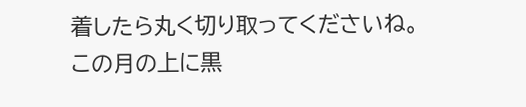着したら丸く切り取ってくださいね。
この月の上に黒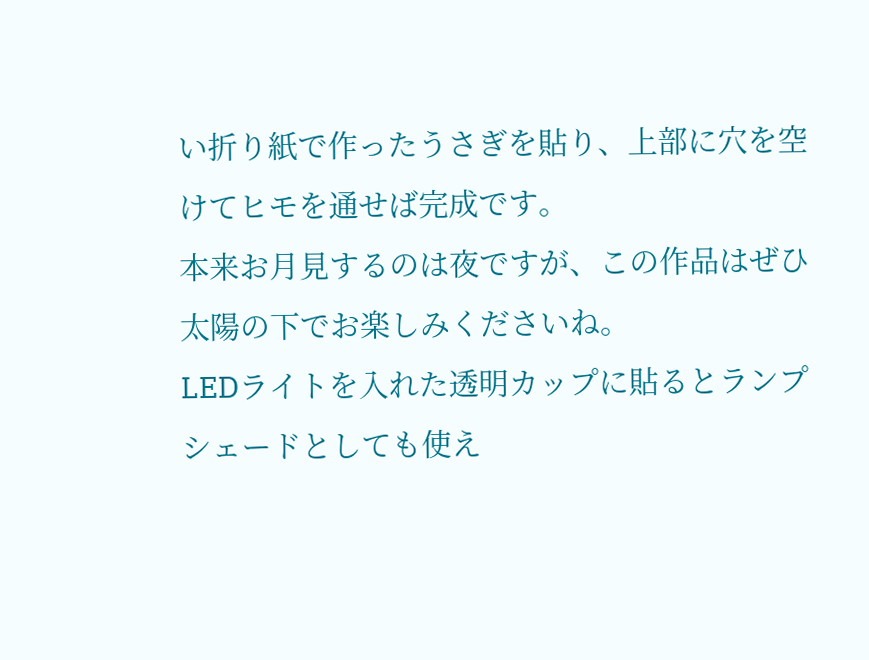い折り紙で作ったうさぎを貼り、上部に穴を空けてヒモを通せば完成です。
本来お月見するのは夜ですが、この作品はぜひ太陽の下でお楽しみくださいね。
LEDライトを入れた透明カップに貼るとランプシェードとしても使え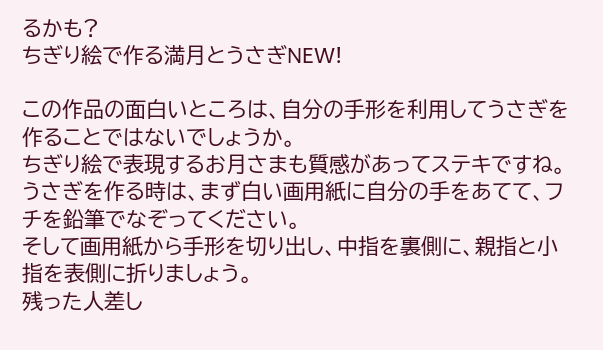るかも?
ちぎり絵で作る満月とうさぎNEW!

この作品の面白いところは、自分の手形を利用してうさぎを作ることではないでしょうか。
ちぎり絵で表現するお月さまも質感があってステキですね。
うさぎを作る時は、まず白い画用紙に自分の手をあてて、フチを鉛筆でなぞってください。
そして画用紙から手形を切り出し、中指を裏側に、親指と小指を表側に折りましょう。
残った人差し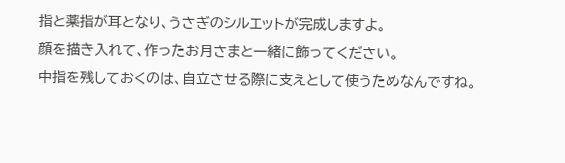指と薬指が耳となり、うさぎのシルエットが完成しますよ。
顔を描き入れて、作ったお月さまと一緒に飾ってください。
中指を残しておくのは、自立させる際に支えとして使うためなんですね。